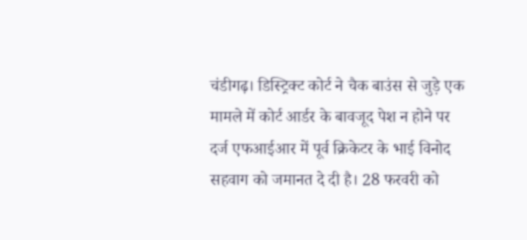चंडीगढ़। डिस्ट्रिक्ट कोर्ट ने चैक बाउंस से जुड़े एक मामले में कोर्ट आर्डर के बावजूद पेश न होने पर दर्ज एफआईआर में पूर्व क्रिकेटर के भाई विनोद सहवाग को जमानत दे दी है। 28 फरवरी को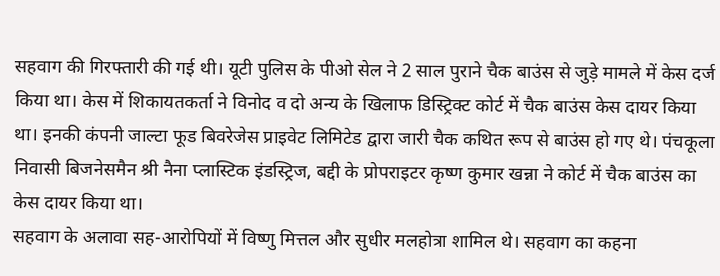सहवाग की गिरफ्तारी की गई थी। यूटी पुलिस के पीओ सेल ने 2 साल पुराने चैक बाउंस से जुड़े मामले में केस दर्ज किया था। केस में शिकायतकर्ता ने विनोद व दो अन्य के खिलाफ डिस्ट्रिक्ट कोर्ट में चैक बाउंस केस दायर किया था। इनकी कंपनी जाल्टा फूड बिवरेजेस प्राइवेट लिमिटेड द्वारा जारी चैक कथित रूप से बाउंस हो गए थे। पंचकूला निवासी बिजनेसमैन श्री नैना प्लास्टिक इंडस्ट्रिज, बद्दी के प्रोपराइटर कृष्ण कुमार खन्ना ने कोर्ट में चैक बाउंस का केस दायर किया था।
सहवाग के अलावा सह-आरोपियों में विष्णु मित्तल और सुधीर मलहोत्रा शामिल थे। सहवाग का कहना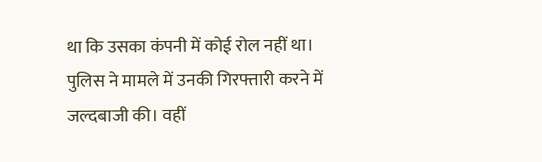था कि उसका कंपनी में कोई रोल नहीं था। पुलिस ने मामले में उनकी गिरफ्तारी करने में जल्दबाजी की। वहीं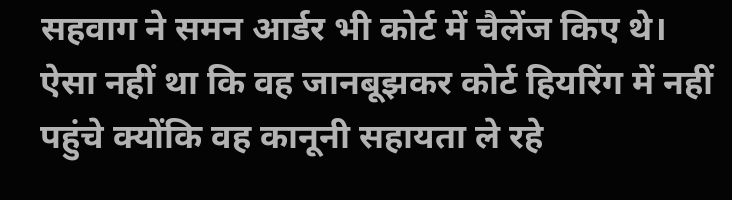सहवाग ने समन आर्डर भी कोर्ट में चैलेंज किए थे। ऐसा नहीं था कि वह जानबूझकर कोर्ट हियरिंग में नहीं पहुंचे क्योंकि वह कानूनी सहायता ले रहे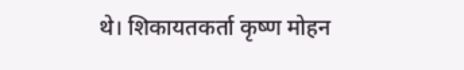थे। शिकायतकर्ता कृष्ण मोहन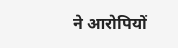ने आरोपियों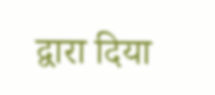द्वारा दिया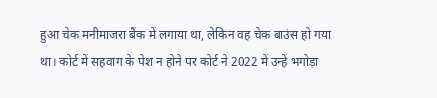हुआ चेक मनीमाजरा बैंक में लगाया था, लेकिन वह चेक बाउंस हो गया था। कोर्ट में सहवाग के पेश न होने पर कोर्ट ने 2022 में उन्हें भगोड़ा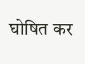घोषित कर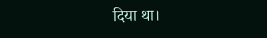दिया था।